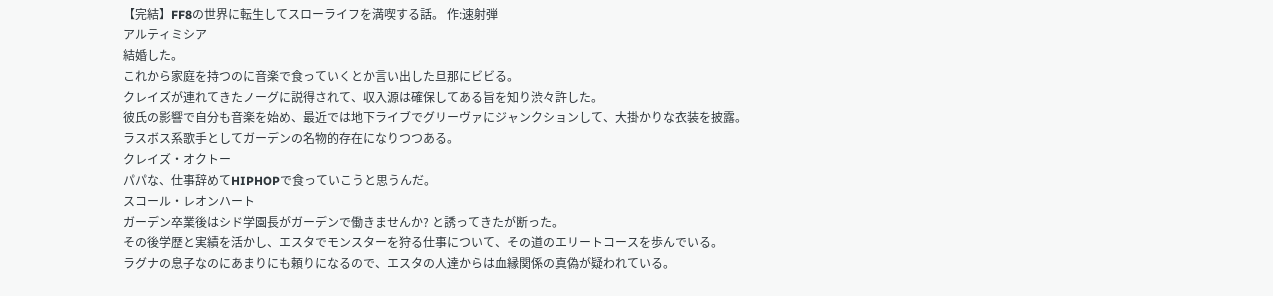【完結】FF8の世界に転生してスローライフを満喫する話。 作:速射弾
アルティミシア
結婚した。
これから家庭を持つのに音楽で食っていくとか言い出した旦那にビビる。
クレイズが連れてきたノーグに説得されて、収入源は確保してある旨を知り渋々許した。
彼氏の影響で自分も音楽を始め、最近では地下ライブでグリーヴァにジャンクションして、大掛かりな衣装を披露。
ラスボス系歌手としてガーデンの名物的存在になりつつある。
クレイズ・オクトー
パパな、仕事辞めてHIPHOPで食っていこうと思うんだ。
スコール・レオンハート
ガーデン卒業後はシド学園長がガーデンで働きませんか? と誘ってきたが断った。
その後学歴と実績を活かし、エスタでモンスターを狩る仕事について、その道のエリートコースを歩んでいる。
ラグナの息子なのにあまりにも頼りになるので、エスタの人達からは血縁関係の真偽が疑われている。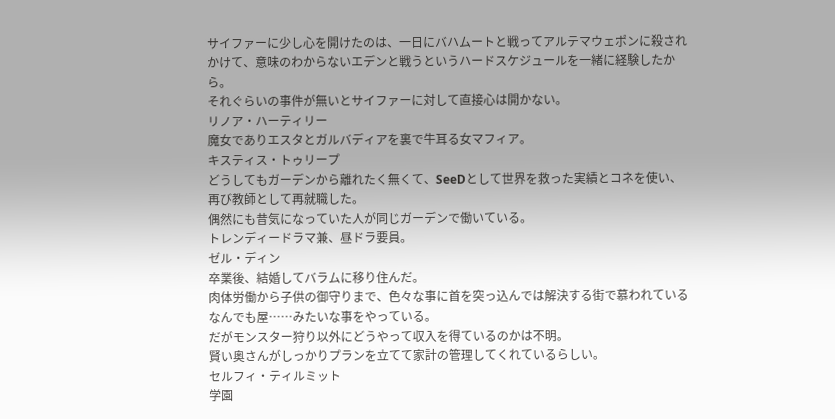サイファーに少し心を開けたのは、一日にバハムートと戦ってアルテマウェポンに殺されかけて、意味のわからないエデンと戦うというハードスケジュールを一緒に経験したから。
それぐらいの事件が無いとサイファーに対して直接心は開かない。
リノア・ハーティリー
魔女でありエスタとガルバディアを裏で牛耳る女マフィア。
キスティス・トゥリープ
どうしてもガーデンから離れたく無くて、SeeDとして世界を救った実績とコネを使い、再び教師として再就職した。
偶然にも昔気になっていた人が同じガーデンで働いている。
トレンディードラマ兼、昼ドラ要員。
ゼル・ディン
卒業後、結婚してバラムに移り住んだ。
肉体労働から子供の御守りまで、色々な事に首を突っ込んでは解決する街で慕われているなんでも屋……みたいな事をやっている。
だがモンスター狩り以外にどうやって収入を得ているのかは不明。
賢い奥さんがしっかりプランを立てて家計の管理してくれているらしい。
セルフィ・ティルミット
学園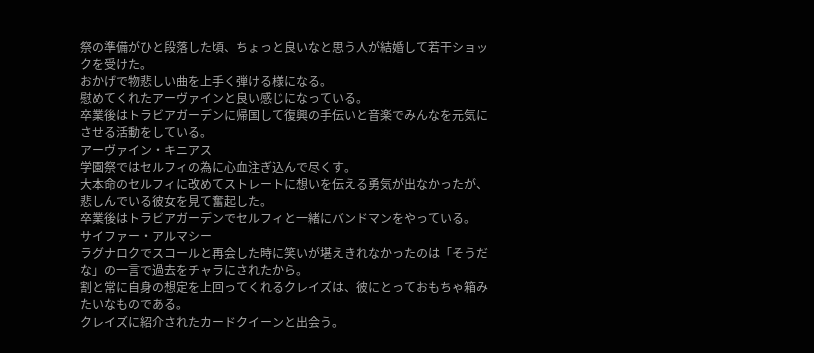祭の準備がひと段落した頃、ちょっと良いなと思う人が結婚して若干ショックを受けた。
おかげで物悲しい曲を上手く弾ける様になる。
慰めてくれたアーヴァインと良い感じになっている。
卒業後はトラビアガーデンに帰国して復興の手伝いと音楽でみんなを元気にさせる活動をしている。
アーヴァイン・キニアス
学園祭ではセルフィの為に心血注ぎ込んで尽くす。
大本命のセルフィに改めてストレートに想いを伝える勇気が出なかったが、悲しんでいる彼女を見て奮起した。
卒業後はトラビアガーデンでセルフィと一緒にバンドマンをやっている。
サイファー・アルマシー
ラグナロクでスコールと再会した時に笑いが堪えきれなかったのは「そうだな」の一言で過去をチャラにされたから。
割と常に自身の想定を上回ってくれるクレイズは、彼にとっておもちゃ箱みたいなものである。
クレイズに紹介されたカードクイーンと出会う。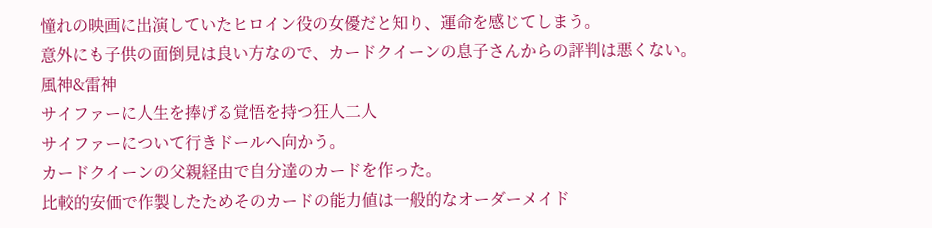憧れの映画に出演していたヒロイン役の女優だと知り、運命を感じてしまう。
意外にも子供の面倒見は良い方なので、カードクイーンの息子さんからの評判は悪くない。
風神&雷神
サイファーに人生を捧げる覚悟を持つ狂人二人
サイファーについて行きドールへ向かう。
カードクイーンの父親経由で自分達のカードを作った。
比較的安価で作製したためそのカードの能力値は一般的なオーダーメイド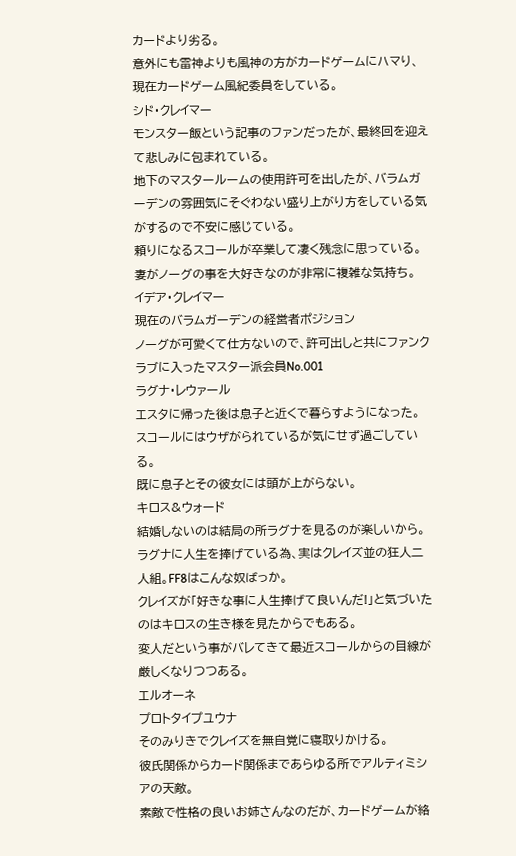カードより劣る。
意外にも雷神よりも風神の方がカードゲームにハマり、現在カードゲーム風紀委員をしている。
シド・クレイマー
モンスター飯という記事のファンだったが、最終回を迎えて悲しみに包まれている。
地下のマスタールームの使用許可を出したが、バラムガーデンの雰囲気にそぐわない盛り上がり方をしている気がするので不安に感じている。
頼りになるスコールが卒業して凄く残念に思っている。
妻がノーグの事を大好きなのが非常に複雑な気持ち。
イデア・クレイマー
現在のバラムガーデンの経営者ポジション
ノーグが可愛くて仕方ないので、許可出しと共にファンクラブに入ったマスター派会員No.001
ラグナ・レウァール
エスタに帰った後は息子と近くで暮らすようになった。
スコールにはウザがられているが気にせず過ごしている。
既に息子とその彼女には頭が上がらない。
キロス&ウォード
結婚しないのは結局の所ラグナを見るのが楽しいから。
ラグナに人生を捧げている為、実はクレイズ並の狂人二人組。FF8はこんな奴ばっか。
クレイズが「好きな事に人生捧げて良いんだ!」と気づいたのはキロスの生き様を見たからでもある。
変人だという事がバレてきて最近スコールからの目線が厳しくなりつつある。
エルオーネ
プロトタイプユウナ
そのみりきでクレイズを無自覚に寝取りかける。
彼氏関係からカード関係まであらゆる所でアルティミシアの天敵。
素敵で性格の良いお姉さんなのだが、カードゲームが絡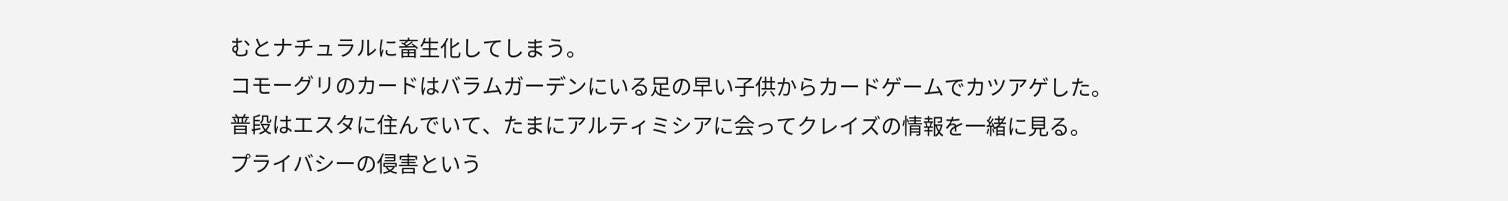むとナチュラルに畜生化してしまう。
コモーグリのカードはバラムガーデンにいる足の早い子供からカードゲームでカツアゲした。
普段はエスタに住んでいて、たまにアルティミシアに会ってクレイズの情報を一緒に見る。
プライバシーの侵害という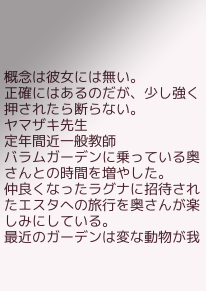概念は彼女には無い。
正確にはあるのだが、少し強く押されたら断らない。
ヤマザキ先生
定年間近一般教師
バラムガーデンに乗っている奥さんとの時間を増やした。
仲良くなったラグナに招待されたエスタへの旅行を奥さんが楽しみにしている。
最近のガーデンは変な動物が我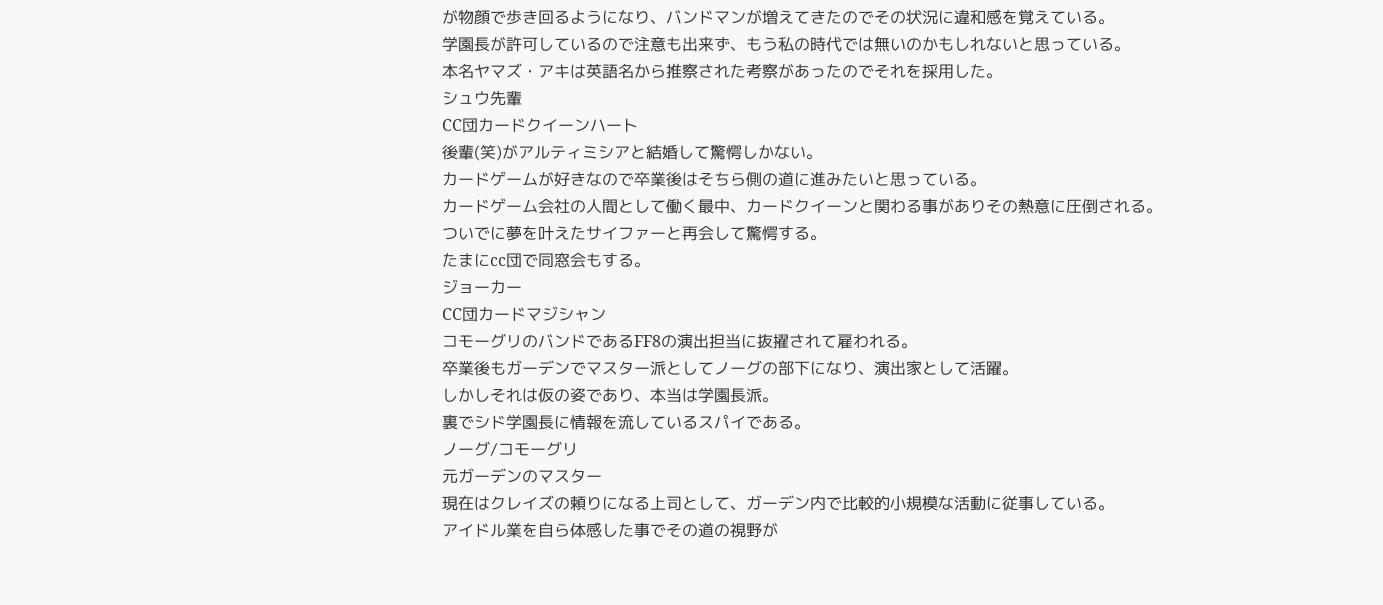が物顔で歩き回るようになり、バンドマンが増えてきたのでその状況に違和感を覚えている。
学園長が許可しているので注意も出来ず、もう私の時代では無いのかもしれないと思っている。
本名ヤマズ・アキは英語名から推察された考察があったのでそれを採用した。
シュウ先輩
CC団カードクイーンハート
後輩(笑)がアルティミシアと結婚して驚愕しかない。
カードゲームが好きなので卒業後はそちら側の道に進みたいと思っている。
カードゲーム会社の人間として働く最中、カードクイーンと関わる事がありその熱意に圧倒される。
ついでに夢を叶えたサイファーと再会して驚愕する。
たまにcc団で同窓会もする。
ジョーカー
CC団カードマジシャン
コモーグリのバンドであるFF8の演出担当に抜擢されて雇われる。
卒業後もガーデンでマスター派としてノーグの部下になり、演出家として活躍。
しかしそれは仮の姿であり、本当は学園長派。
裏でシド学園長に情報を流しているスパイである。
ノーグ/コモーグリ
元ガーデンのマスター
現在はクレイズの頼りになる上司として、ガーデン内で比較的小規模な活動に従事している。
アイドル業を自ら体感した事でその道の視野が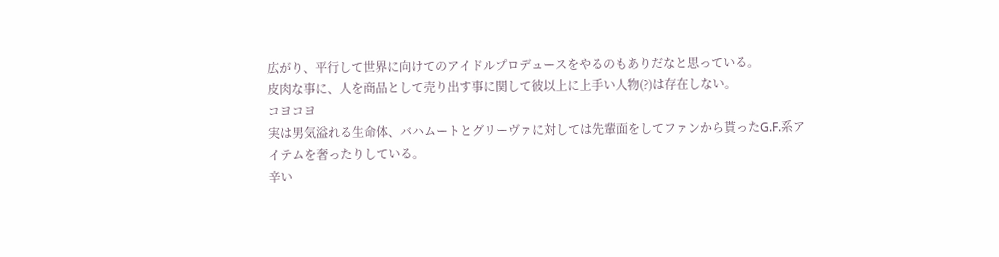広がり、平行して世界に向けてのアイドルプロデュースをやるのもありだなと思っている。
皮肉な事に、人を商品として売り出す事に関して彼以上に上手い人物(?)は存在しない。
コヨコヨ
実は男気溢れる生命体、バハムートとグリーヴァに対しては先輩面をしてファンから貰ったG.F.系アイテムを奢ったりしている。
辛い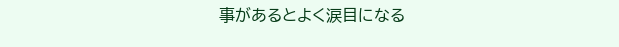事があるとよく涙目になる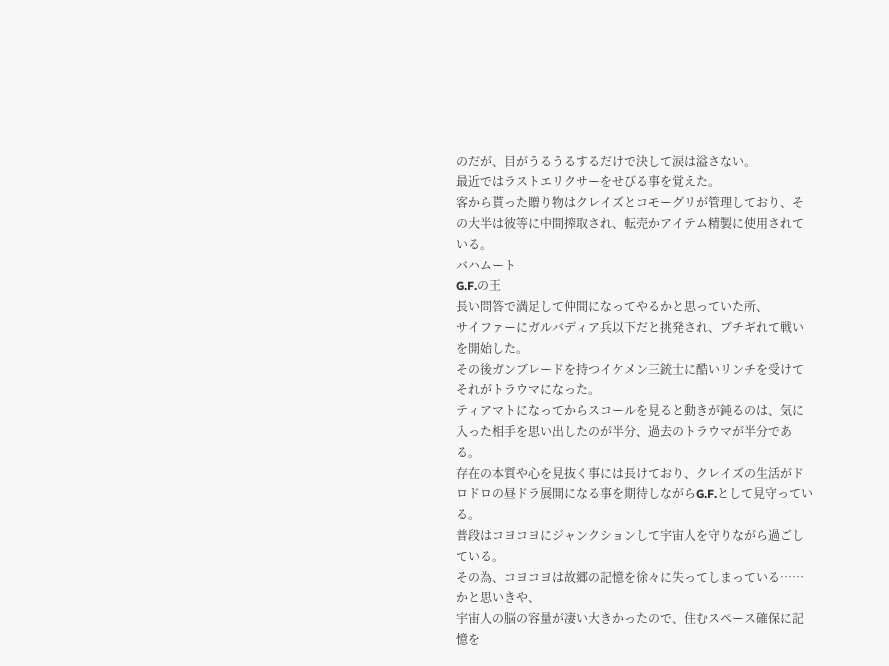のだが、目がうるうるするだけで決して涙は溢さない。
最近ではラストエリクサーをせびる事を覚えた。
客から貰った贈り物はクレイズとコモーグリが管理しており、その大半は彼等に中間搾取され、転売かアイテム精製に使用されている。
バハムート
G.F.の王
長い問答で満足して仲間になってやるかと思っていた所、
サイファーにガルバディア兵以下だと挑発され、ブチギれて戦いを開始した。
その後ガンブレードを持つイケメン三銃士に酷いリンチを受けてそれがトラウマになった。
ティアマトになってからスコールを見ると動きが鈍るのは、気に入った相手を思い出したのが半分、過去のトラウマが半分である。
存在の本質や心を見抜く事には長けており、クレイズの生活がドロドロの昼ドラ展開になる事を期待しながらG.F.として見守っている。
普段はコヨコヨにジャンクションして宇宙人を守りながら過ごしている。
その為、コヨコヨは故郷の記憶を徐々に失ってしまっている……かと思いきや、
宇宙人の脳の容量が凄い大きかったので、住むスペース確保に記憶を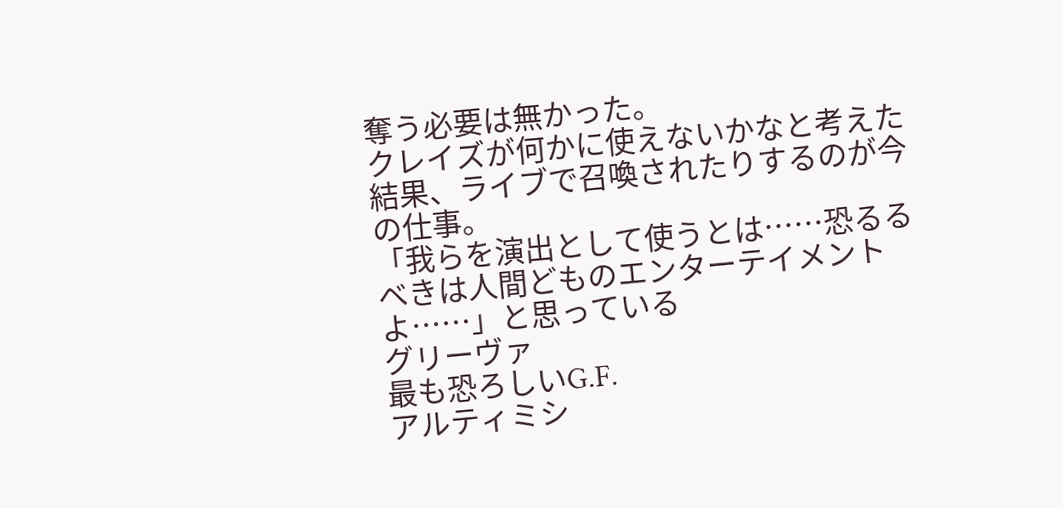奪う必要は無かった。
クレイズが何かに使えないかなと考えた結果、ライブで召喚されたりするのが今の仕事。
「我らを演出として使うとは……恐るるべきは人間どものエンターテイメントよ……」と思っている
グリーヴァ
最も恐ろしいG.F.
アルティミシ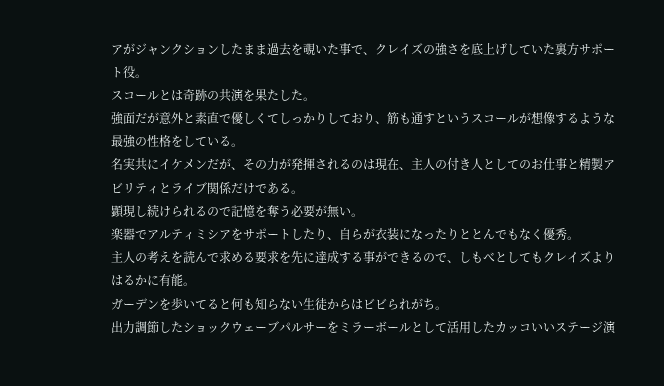アがジャンクションしたまま過去を覗いた事で、クレイズの強さを底上げしていた裏方サポート役。
スコールとは奇跡の共演を果たした。
強面だが意外と素直で優しくてしっかりしており、筋も通すというスコールが想像するような最強の性格をしている。
名実共にイケメンだが、その力が発揮されるのは現在、主人の付き人としてのお仕事と精製アビリティとライブ関係だけである。
顕現し続けられるので記憶を奪う必要が無い。
楽器でアルティミシアをサポートしたり、自らが衣装になったりととんでもなく優秀。
主人の考えを読んで求める要求を先に達成する事ができるので、しもべとしてもクレイズよりはるかに有能。
ガーデンを歩いてると何も知らない生徒からはビビられがち。
出力調節したショックウェーブパルサーをミラーボールとして活用したカッコいいステージ演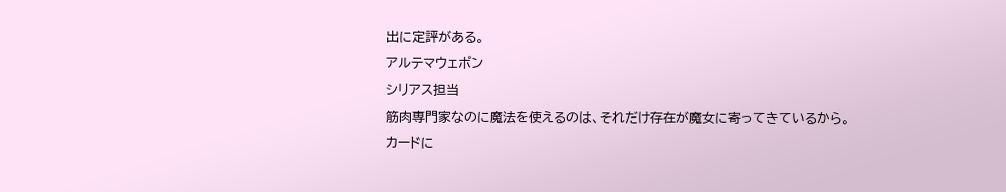出に定評がある。
アルテマウェポン
シリアス担当
筋肉専門家なのに魔法を使えるのは、それだけ存在が魔女に寄ってきているから。
カードに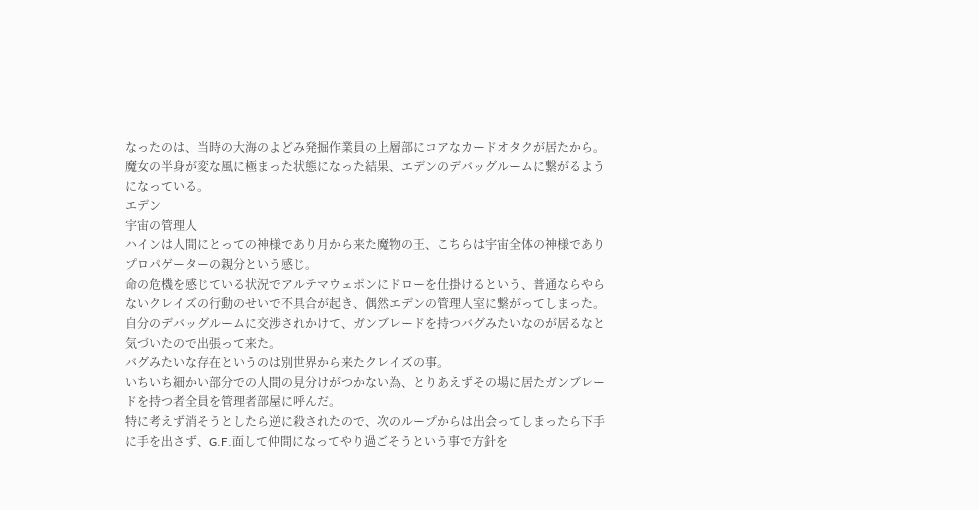なったのは、当時の大海のよどみ発掘作業員の上層部にコアなカードオタクが居たから。
魔女の半身が変な風に極まった状態になった結果、エデンのデバッグルームに繋がるようになっている。
エデン
宇宙の管理人
ハインは人間にとっての神様であり月から来た魔物の王、こちらは宇宙全体の神様でありプロパゲーターの親分という感じ。
命の危機を感じている状況でアルテマウェポンにドローを仕掛けるという、普通ならやらないクレイズの行動のせいで不具合が起き、偶然エデンの管理人室に繋がってしまった。
自分のデバッグルームに交渉されかけて、ガンブレードを持つバグみたいなのが居るなと気づいたので出張って来た。
バグみたいな存在というのは別世界から来たクレイズの事。
いちいち細かい部分での人間の見分けがつかない為、とりあえずその場に居たガンブレードを持つ者全員を管理者部屋に呼んだ。
特に考えず消そうとしたら逆に殺されたので、次のループからは出会ってしまったら下手に手を出さず、G.F.面して仲間になってやり過ごそうという事で方針を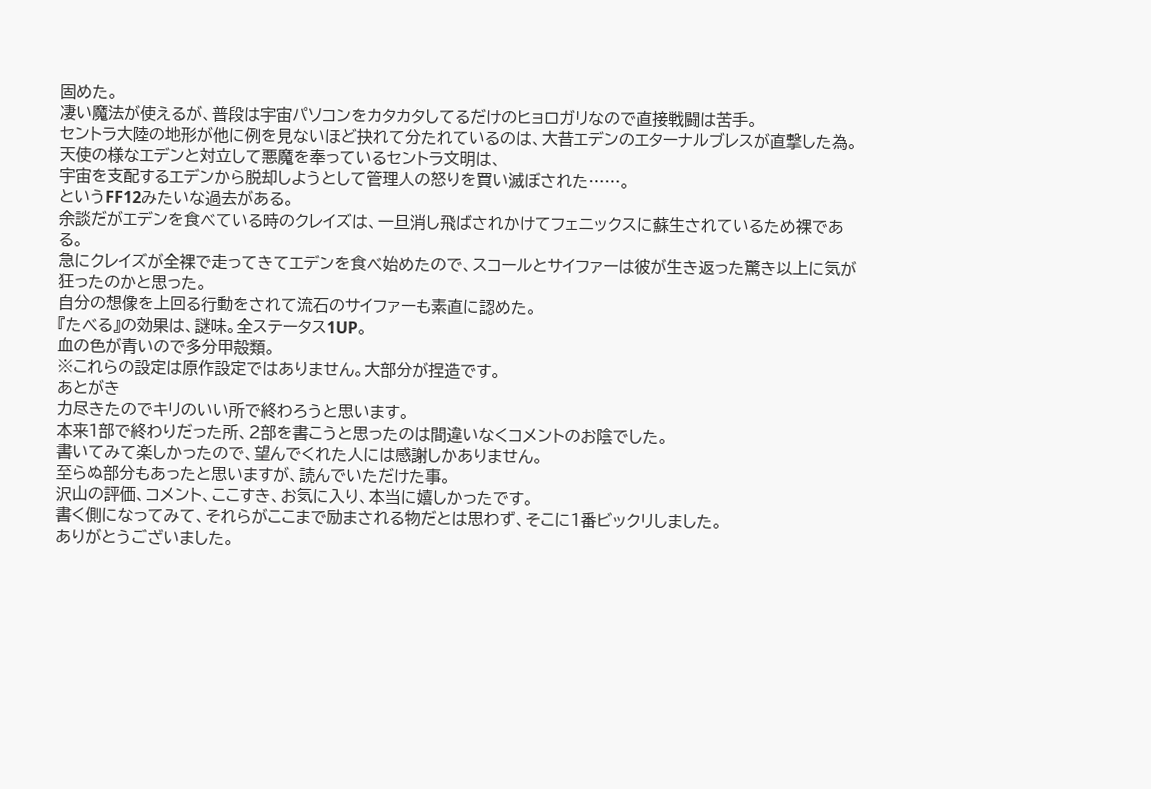固めた。
凄い魔法が使えるが、普段は宇宙パソコンをカタカタしてるだけのヒョロガリなので直接戦闘は苦手。
セントラ大陸の地形が他に例を見ないほど抉れて分たれているのは、大昔エデンのエターナルブレスが直撃した為。
天使の様なエデンと対立して悪魔を奉っているセントラ文明は、
宇宙を支配するエデンから脱却しようとして管理人の怒りを買い滅ぼされた……。
というFF12みたいな過去がある。
余談だがエデンを食べている時のクレイズは、一旦消し飛ばされかけてフェニックスに蘇生されているため裸である。
急にクレイズが全裸で走ってきてエデンを食べ始めたので、スコールとサイファーは彼が生き返った驚き以上に気が狂ったのかと思った。
自分の想像を上回る行動をされて流石のサイファーも素直に認めた。
『たべる』の効果は、謎味。全ステータス1UP。
血の色が青いので多分甲殻類。
※これらの設定は原作設定ではありません。大部分が捏造です。
あとがき
力尽きたのでキリのいい所で終わろうと思います。
本来1部で終わりだった所、2部を書こうと思ったのは間違いなくコメントのお陰でした。
書いてみて楽しかったので、望んでくれた人には感謝しかありません。
至らぬ部分もあったと思いますが、読んでいただけた事。
沢山の評価、コメント、ここすき、お気に入り、本当に嬉しかったです。
書く側になってみて、それらがここまで励まされる物だとは思わず、そこに1番ビックリしました。
ありがとうございました。